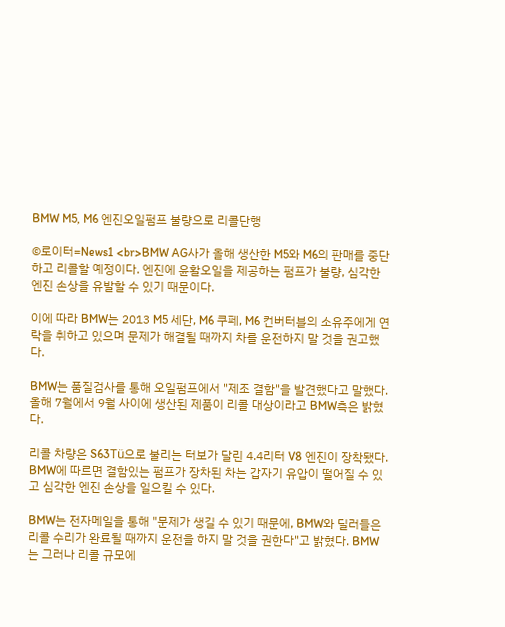BMW M5, M6 엔진오일펌프 불량으로 리콜단행

©로이터=News1 <br>BMW AG사가 올해 생산한 M5와 M6의 판매를 중단하고 리콜할 예정이다. 엔진에 윤활오일을 제공하는 펌프가 불량, 심각한 엔진 손상을 유발할 수 있기 때문이다.

이에 따라 BMW는 2013 M5 세단, M6 쿠페, M6 컨버터블의 소유주에게 연락을 취하고 있으며 문제가 해결될 때까지 차를 운전하지 말 것을 권고했다.

BMW는 품질검사를 통해 오일펌프에서 "제조 결함"을 발견했다고 말했다. 올해 7월에서 9월 사이에 생산된 제품이 리콜 대상이라고 BMW측은 밝혔다.

리콜 차량은 S63Tü으로 불리는 터보가 달린 4.4리터 V8 엔진이 장착됐다. BMW에 따르면 결함있는 펌프가 장차된 차는 갑자기 유압이 떨어질 수 있고 심각한 엔진 손상을 일으킬 수 있다.

BMW는 전자메일을 통해 "문제가 생길 수 있기 때문에, BMW와 딜러들은 리콜 수리가 완료될 때까지 운전을 하지 말 것을 권한다"고 밝혔다. BMW는 그러나 리콜 규모에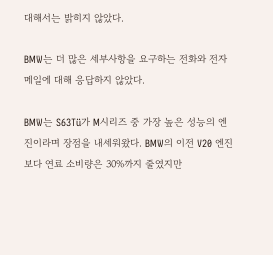대해서는 밝히지 않았다.

BMW는 더 많은 세부사항을 요구하는 전화와 전자메일에 대해 응답하지 않았다.

BMW는 S63Tü가 M시리즈 중 가장 높은 성능의 엔진이라며 장점을 내세워왔다. BMW의 이전 V20 엔진보다 연료 소비량은 30%까지 줄였지만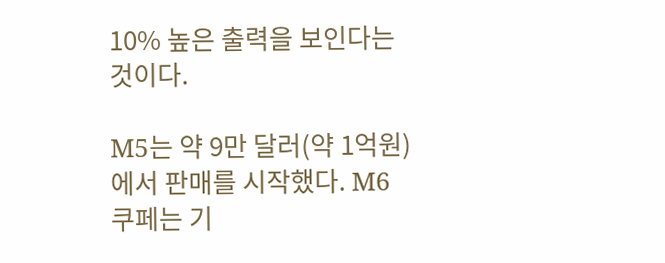10% 높은 출력을 보인다는 것이다.

M5는 약 9만 달러(약 1억원) 에서 판매를 시작했다. M6 쿠페는 기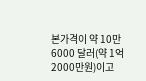본가격이 약 10만6000 달러(약 1억2000만원)이고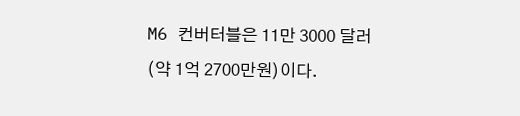M6 컨버터블은 11만 3000 달러(약 1억 2700만원)이다.